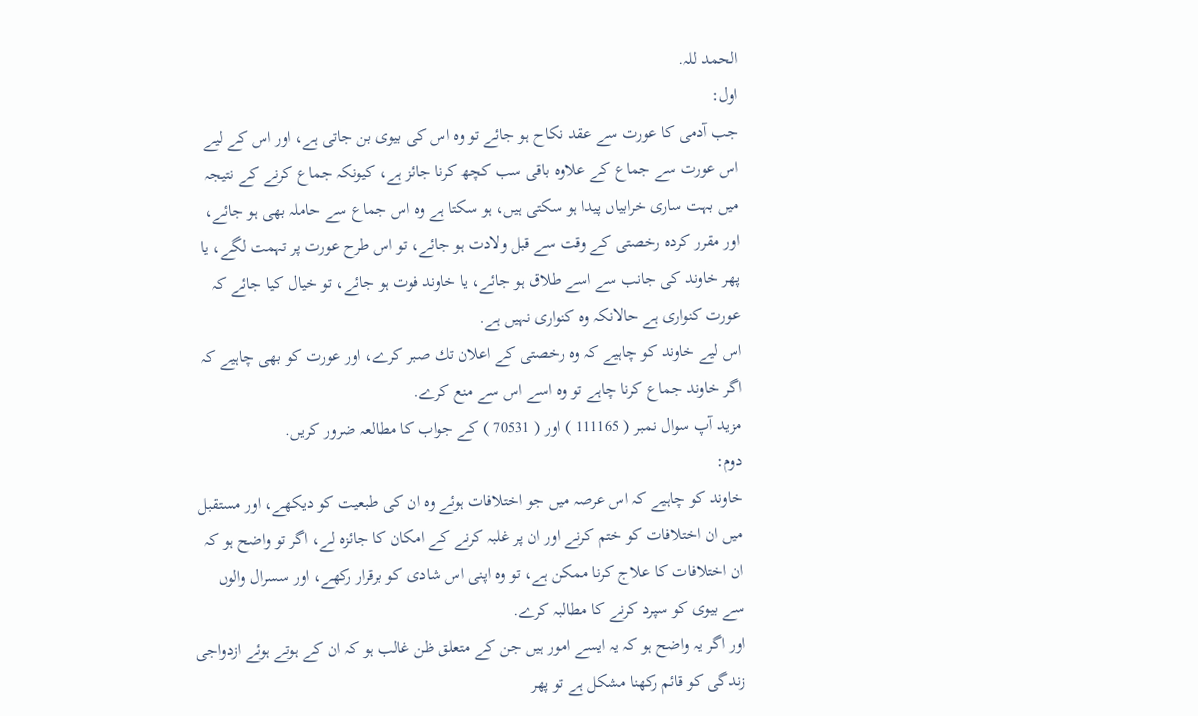الحمد للہ.
اول:
جب آدمى كا عورت سے عقد نكاح ہو جائے تو وہ اس كى بيوى بن جاتى ہے، اور اس كے ليے اس عورت سے جماع كے علاوہ باقى سب كچھ كرنا جائز ہے، كيونكہ جماع كرنے كے نتيجہ ميں بہت سارى خرابياں پيدا ہو سكتى ہيں، ہو سكتا ہے وہ اس جماع سے حاملہ بھى ہو جائے، اور مقرر كردہ رخصتى كے وقت سے قبل ولادت ہو جائے، تو اس طرح عورت پر تہمت لگے، يا پھر خاوند كى جانب سے اسے طلاق ہو جائے، يا خاوند فوت ہو جائے، تو خيال كيا جائے كہ عورت كنوارى ہے حالانكہ وہ كنوارى نہيں ہے.
اس ليے خاوند كو چاہيے كہ وہ رخصتى كے اعلان تك صبر كرے، اور عورت كو بھى چاہيے كہ اگر خاوند جماع كرنا چاہے تو وہ اسے اس سے منع كرے.
مزيد آپ سوال نمبر ( 111165 ) اور ( 70531 ) كے جواب كا مطالعہ ضرور كريں.
دوم:
خاوند كو چاہيے كہ اس عرصہ ميں جو اختلافات ہوئے وہ ان كى طبعيت كو ديكھے، اور مستقبل ميں ان اختلافات كو ختم كرنے اور ان پر غلبہ كرنے كے امكان كا جائزہ لے، اگر تو واضح ہو كہ ان اختلافات كا علاج كرنا ممكن ہے، تو وہ اپنى اس شادى كو برقرار ركھے، اور سسرال والوں سے بيوى كو سپرد كرنے كا مطالبہ كرے.
اور اگر يہ واضح ہو كہ يہ ايسے امور ہيں جن كے متعلق ظن غالب ہو كہ ان كے ہوتے ہوئے ازدواجى زندگى كو قائم ركھنا مشكل ہے تو پھر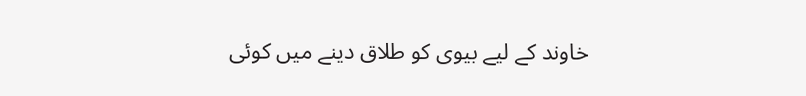خاوند كے ليے بيوى كو طلاق دينے ميں كوئى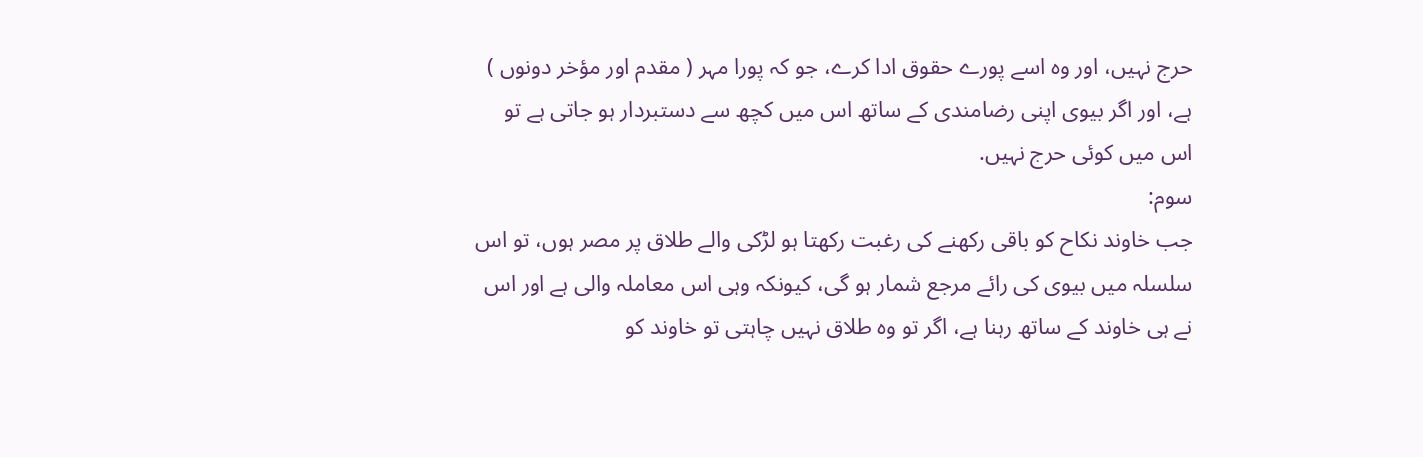حرج نہيں، اور وہ اسے پورے حقوق ادا كرے، جو كہ پورا مہر ( مقدم اور مؤخر دونوں ) ہے، اور اگر بيوى اپنى رضامندى كے ساتھ اس ميں كچھ سے دستبردار ہو جاتى ہے تو اس ميں كوئى حرج نہيں.
سوم:
جب خاوند نكاح كو باقى ركھنے كى رغبت ركھتا ہو لڑكى والے طلاق پر مصر ہوں، تو اس سلسلہ ميں بيوى كى رائے مرجع شمار ہو گى، كيونكہ وہى اس معاملہ والى ہے اور اس نے ہى خاوند كے ساتھ رہنا ہے، اگر تو وہ طلاق نہيں چاہتى تو خاوند كو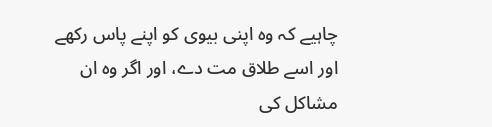چاہيے كہ وہ اپنى بيوى كو اپنے پاس ركھے اور اسے طلاق مت دے، اور اگر وہ ان مشاكل كى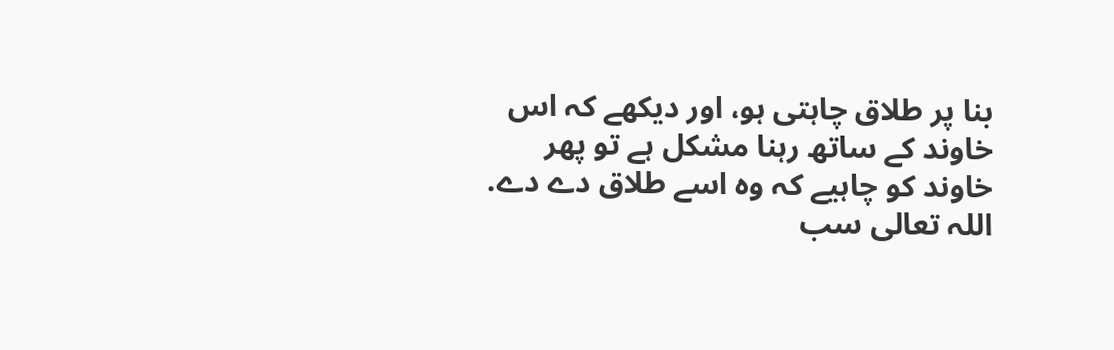بنا پر طلاق چاہتى ہو، اور ديكھے كہ اس خاوند كے ساتھ رہنا مشكل ہے تو پھر خاوند كو چاہيے كہ وہ اسے طلاق دے دے.
اللہ تعالى سب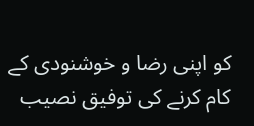كو اپنى رضا و خوشنودى كے كام كرنے كى توفيق نصيب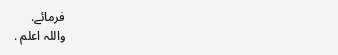فرمائے.
واللہ اعلم .